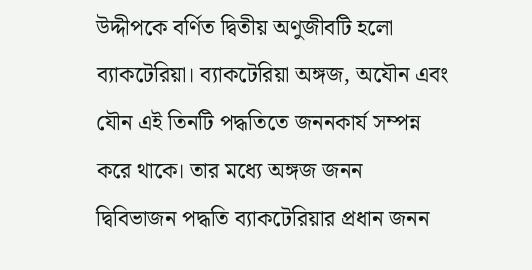উদ্দীপকে বর্ণিত দ্বিতীয় অণুজীবটি হলো ব্যাকটেরিয়া। ব্যাকটেরিয়া অঙ্গজ, অযৌন এবং যৌন এই তিনটি পদ্ধতিতে জননকার্য সম্পন্ন করে থাকে। তার মধ্যে অঙ্গজ জনন দ্বিবিভাজন পদ্ধতি ব্যাকটেরিয়ার প্রধান জনন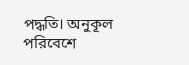পদ্ধতি। অনুকূল পরিবেশে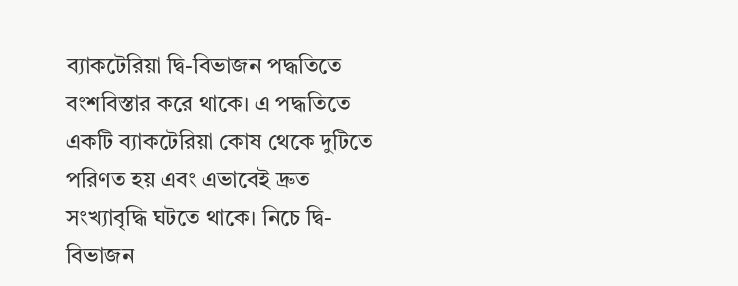ব্যাকটেরিয়া দ্বি-বিভাজন পদ্ধতিতে বংশবিস্তার করে থাকে। এ পদ্ধতিতে একটি ব্যাকটেরিয়া কোষ থেকে দুটিতে পরিণত হয় এবং এভাবেই দ্রুত সংখ্যাবৃদ্ধি ঘটতে থাকে। নিচে দ্বি-বিভাজন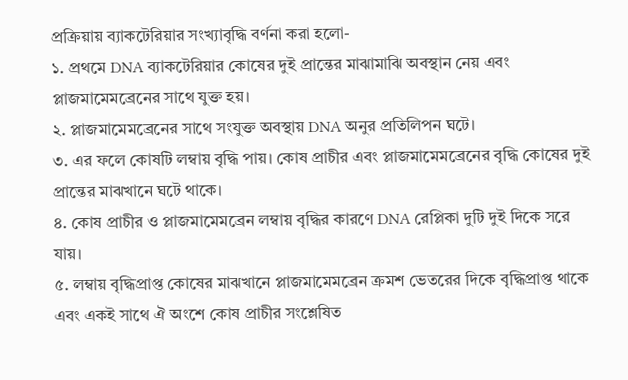প্রক্রিয়ায় ব্যাকটেরিয়ার সংখ্যাবৃদ্ধি বর্ণনা করা হলো-
১. প্রথমে DNA ব্যাকটেরিয়ার কোষের দুই প্রান্তের মাঝামাঝি অবস্থান নেয় এবং প্লাজমামেমব্রেনের সাথে যুক্ত হয়।
২. প্লাজমামেমব্রেনের সাথে সংযুক্ত অবস্থায় DNA অনুর প্রতিলিপন ঘটে।
৩. এর ফলে কোষটি লম্বায় বৃদ্ধি পায়। কোষ প্রাচীর এবং প্লাজমামেমব্রেনের বৃদ্ধি কোষের দুই প্রান্তের মাঝখানে ঘটে থাকে।
৪. কোষ প্রাচীর ও প্লাজমামেমব্রেন লম্বায় বৃদ্ধির কারণে DNA রেপ্লিকা দুটি দুই দিকে সরে যায়।
৫. লম্বায় বৃদ্ধিপ্রাপ্ত কোষের মাঝখানে প্লাজমামেমব্রেন ক্রমশ ভেতরের দিকে বৃদ্ধিপ্রাপ্ত থাকে এবং একই সাথে ঐ অংশে কোষ প্রাচীর সংশ্লেষিত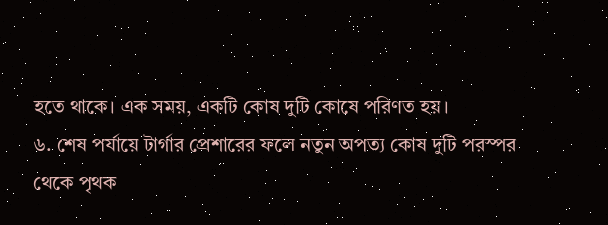হতে থাকে। এক সময়, একটি কোষ দুটি কোষে পরিণত হয়।
৬. শেষ পর্যায়ে টার্গার প্রেশারের ফলে নতুন অপত্য কোষ দুটি পরস্পর থেকে পৃথক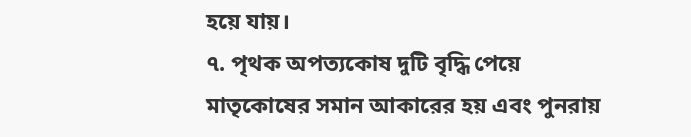হয়ে যায়।
৭. পৃথক অপত্যকোষ দুটি বৃদ্ধি পেয়ে মাতৃকোষের সমান আকারের হয় এবং পুনরায়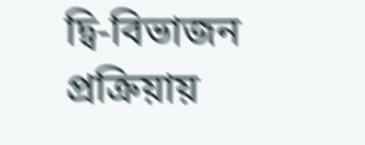দ্বি-বিভাজন প্রক্রিয়ায়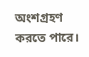অংশগ্রহণ করতে পারে।